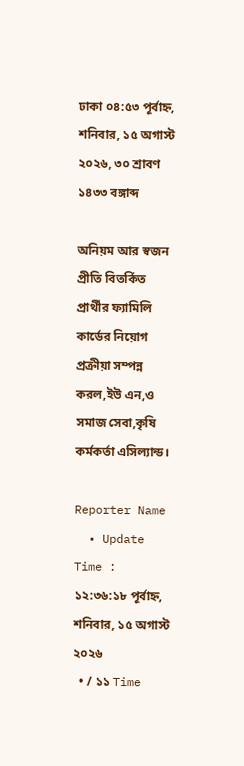ঢাকা ০৪:৫৩ পূর্বাহ্ন, শনিবার, ১৫ অগাস্ট ২০২৬, ৩০ শ্রাবণ ১৪৩৩ বঙ্গাব্দ

অনিয়ম আর স্বজন প্রীতি বিতর্কিত প্রার্থীর ফ্যামিলি কার্ডের নিয়োগ প্রক্রীয়া সম্পন্ন করল,ইউ এন,ও সমাজ সেবা,কৃষি কর্মকর্তা এসিল্যান্ড।

Reporter Name
  • Update Time : ১২:৩৬:১৮ পূর্বাহ্ন, শনিবার, ১৫ অগাস্ট ২০২৬
  • / ১১ Time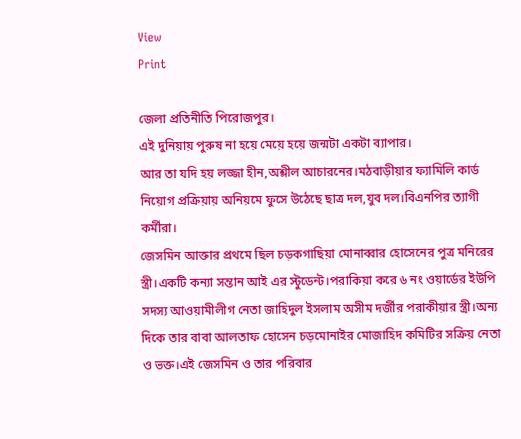View
Print

জেলা প্রতিনীতি পিরোজপুর।
এই দুনিয়ায় পুরুষ না হয়ে মেয়ে হয়ে জন্মটা একটা ব্যাপার।
আর তা যদি হয় লজ্জা হীন,অশ্লীল আচারনের।মঠবাড়ীয়ার ফ্যামিলি কার্ড নিয়োগ প্রক্রিয়ায় অনিয়মে ফুসে উঠেছে ছাত্র দল,যুব দল।বিএনপির ত্যাগী কর্মীরা।
জেসমিন আক্তার প্রথমে ছিল চড়কগাছিয়া মোনাব্বার হোসেনের পুত্র মনিরের স্ত্রী।একটি কন্যা সন্তান আই এর স্টুডেন্ট।পরাকিয়া করে ৬ নং ওয়ার্ডের ইউপি সদস্য আওয়ামীলীগ নেতা জাহিদুল ইসলাম অসীম দর্জীর পরাকীয়ার স্ত্রী।অন্য দিকে তার বাবা আলতাফ হোসেন চড়মোনাইর মোজাহিদ কমিটির সক্রিয় নেতা ও ভক্ত।এই জেসমিন ও তার পরিবার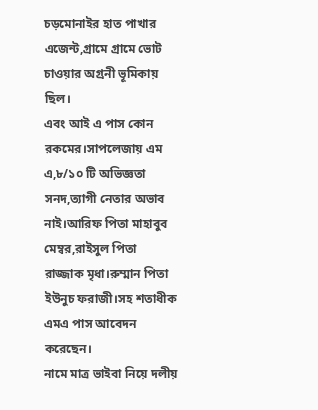চড়মোনাইর হাত পাখার এজেন্ট,গ্রামে গ্রামে ভোট চাওয়ার অগ্রনী ভূমিকায় ছিল।
এবং আই এ পাস কোন রকমের।সাপলেজায় এম এ,৮/১০ টি অভিজ্ঞতা সনদ,ত্যাগী নেতার অভাব নাই।আরিফ পিতা মাহাবুব মেম্বর,রাইসুল পিতা রাজ্জাক মৃধা।রুম্মান পিতা ইউনুচ ফরাজী।সহ শতাধীক এমএ পাস আবেদন করেছেন।
নামে মাত্র ভাইবা নিয়ে দলীয়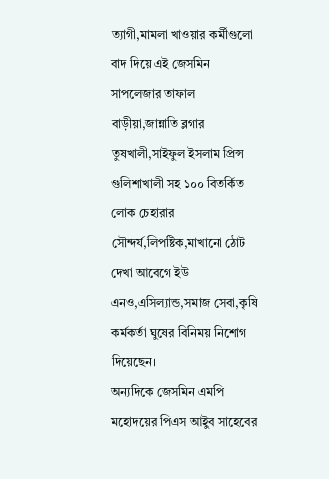ত্যাগী,মামলা খাওয়ার কর্মীগুলো বাদ দিয়ে এই জেসমিন সাপলেজার তাফাল বাড়ীয়া,জান্নাতি ব্লগার তুষখালী,সাইফুল ইসলাম প্রিন্স গুলিশাখালী সহ ১০০ বিতর্কিত লোক চেহারার সৌন্দর্য,লিপষ্টিক,মাখানো ঠোট দেখা আবেগে ইউ এনও,এসিল্যান্ড,সমাজ সেবা,কৃষি কর্মকর্তা ঘুষের বিনিময় নিশোগ দিয়েছেন।
অন্যদিকে জেসমিন এমপি মহোদয়ের পিএস আইুব সাহেবের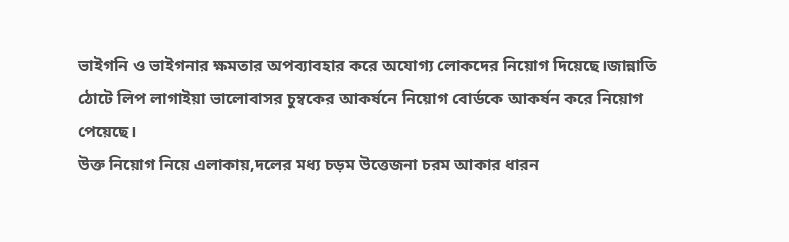ভাইগনি ও ভাইগনার ক্ষমতার অপব্যাবহার করে অযোগ্য লোকদের নিয়োগ দিয়েছে।জান্নাতি ঠোটে লিপ লাগাইয়া ভালোবাসর চুম্বকের আকর্ষনে নিয়োগ বোর্ডকে আকর্ষন করে নিয়োগ পেয়েছে।
উক্ত নিয়োগ নিয়ে এলাকায়,দলের মধ্য চড়ম উত্তেজনা চরম আকার ধারন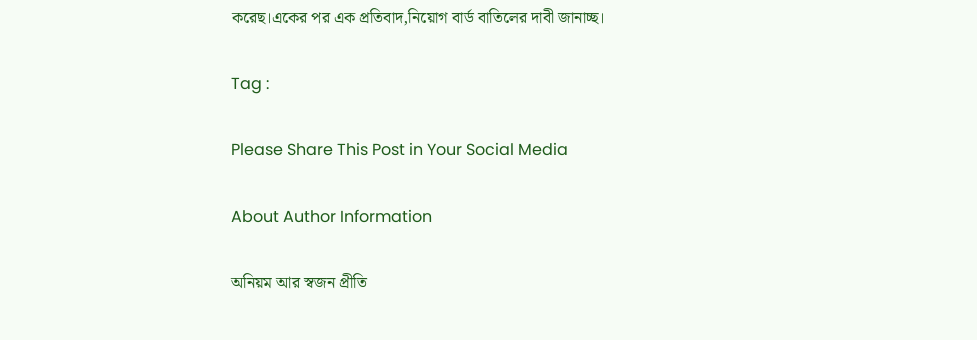করেছ।একের পর এক প্রতিবাদ,নিয়োগ বার্ড বাতিলের দাবী জানাচ্ছ।

Tag :

Please Share This Post in Your Social Media

About Author Information

অনিয়ম আর স্বজন প্রীতি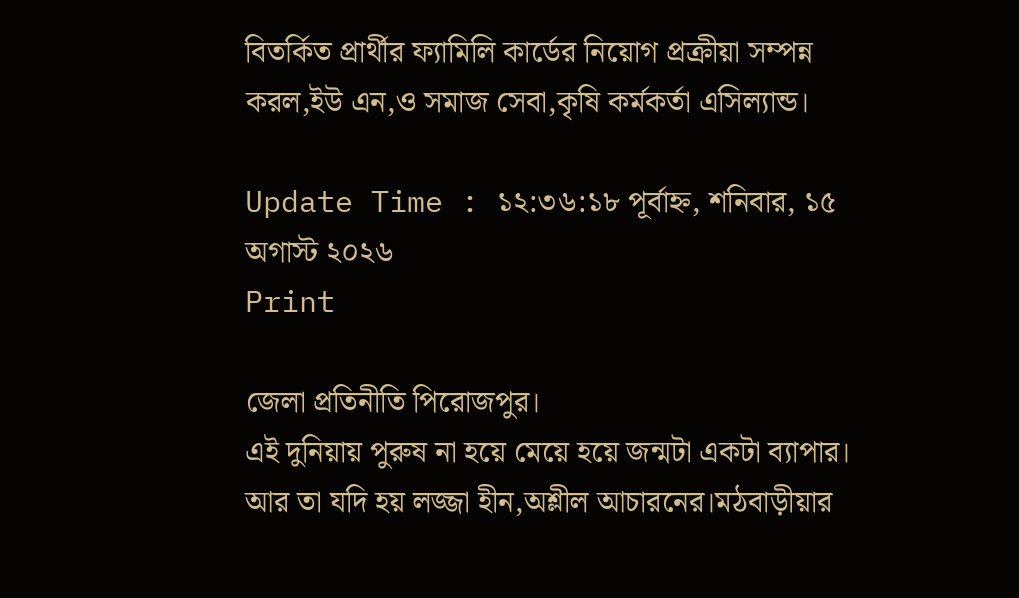বিতর্কিত প্রার্থীর ফ্যামিলি কার্ডের নিয়োগ প্রক্রীয়া সম্পন্ন করল,ইউ এন,ও সমাজ সেবা,কৃষি কর্মকর্তা এসিল্যান্ড।

Update Time : ১২:৩৬:১৮ পূর্বাহ্ন, শনিবার, ১৫ অগাস্ট ২০২৬
Print

জেলা প্রতিনীতি পিরোজপুর।
এই দুনিয়ায় পুরুষ না হয়ে মেয়ে হয়ে জন্মটা একটা ব্যাপার।
আর তা যদি হয় লজ্জা হীন,অশ্লীল আচারনের।মঠবাড়ীয়ার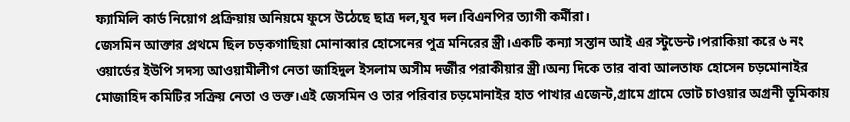ফ্যামিলি কার্ড নিয়োগ প্রক্রিয়ায় অনিয়মে ফুসে উঠেছে ছাত্র দল,যুব দল।বিএনপির ত্যাগী কর্মীরা।
জেসমিন আক্তার প্রথমে ছিল চড়কগাছিয়া মোনাব্বার হোসেনের পুত্র মনিরের স্ত্রী।একটি কন্যা সন্তান আই এর স্টুডেন্ট।পরাকিয়া করে ৬ নং ওয়ার্ডের ইউপি সদস্য আওয়ামীলীগ নেতা জাহিদুল ইসলাম অসীম দর্জীর পরাকীয়ার স্ত্রী।অন্য দিকে তার বাবা আলতাফ হোসেন চড়মোনাইর মোজাহিদ কমিটির সক্রিয় নেতা ও ভক্ত।এই জেসমিন ও তার পরিবার চড়মোনাইর হাত পাখার এজেন্ট,গ্রামে গ্রামে ভোট চাওয়ার অগ্রনী ভূমিকায়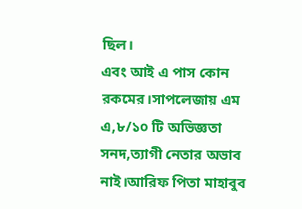ছিল।
এবং আই এ পাস কোন রকমের।সাপলেজায় এম এ,৮/১০ টি অভিজ্ঞতা সনদ,ত্যাগী নেতার অভাব নাই।আরিফ পিতা মাহাবুব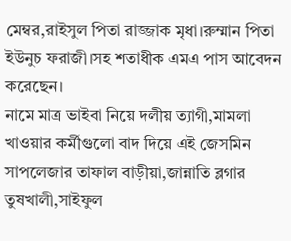মেম্বর,রাইসুল পিতা রাজ্জাক মৃধা।রুম্মান পিতা ইউনুচ ফরাজী।সহ শতাধীক এমএ পাস আবেদন করেছেন।
নামে মাত্র ভাইবা নিয়ে দলীয় ত্যাগী,মামলা খাওয়ার কর্মীগুলো বাদ দিয়ে এই জেসমিন সাপলেজার তাফাল বাড়ীয়া,জান্নাতি ব্লগার তুষখালী,সাইফুল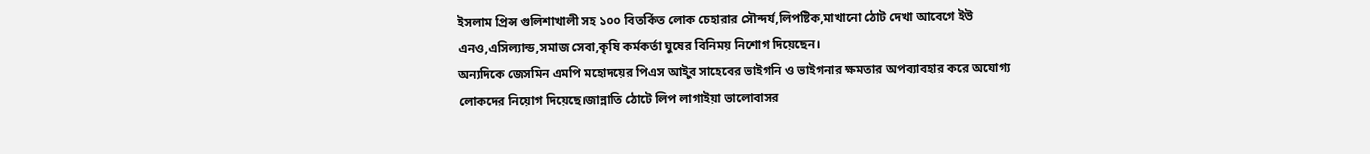ইসলাম প্রিন্স গুলিশাখালী সহ ১০০ বিতর্কিত লোক চেহারার সৌন্দর্য,লিপষ্টিক,মাখানো ঠোট দেখা আবেগে ইউ এনও,এসিল্যান্ড,সমাজ সেবা,কৃষি কর্মকর্তা ঘুষের বিনিময় নিশোগ দিয়েছেন।
অন্যদিকে জেসমিন এমপি মহোদয়ের পিএস আইুব সাহেবের ভাইগনি ও ভাইগনার ক্ষমতার অপব্যাবহার করে অযোগ্য লোকদের নিয়োগ দিয়েছে।জান্নাতি ঠোটে লিপ লাগাইয়া ভালোবাসর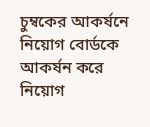চুম্বকের আকর্ষনে নিয়োগ বোর্ডকে আকর্ষন করে নিয়োগ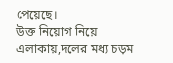পেয়েছে।
উক্ত নিয়োগ নিয়ে এলাকায়,দলের মধ্য চড়ম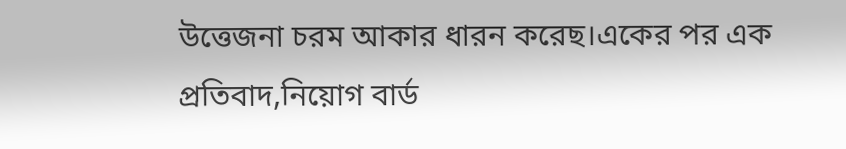উত্তেজনা চরম আকার ধারন করেছ।একের পর এক প্রতিবাদ,নিয়োগ বার্ড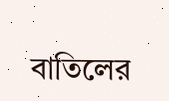বাতিলের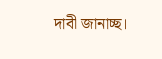দাবী জানাচ্ছ।